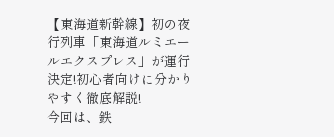【東海道新幹線】初の夜行列車「東海道ルミエールエクスプレス」が運行決定!初心者向けに分かりやすく徹底解説!
今回は、鉄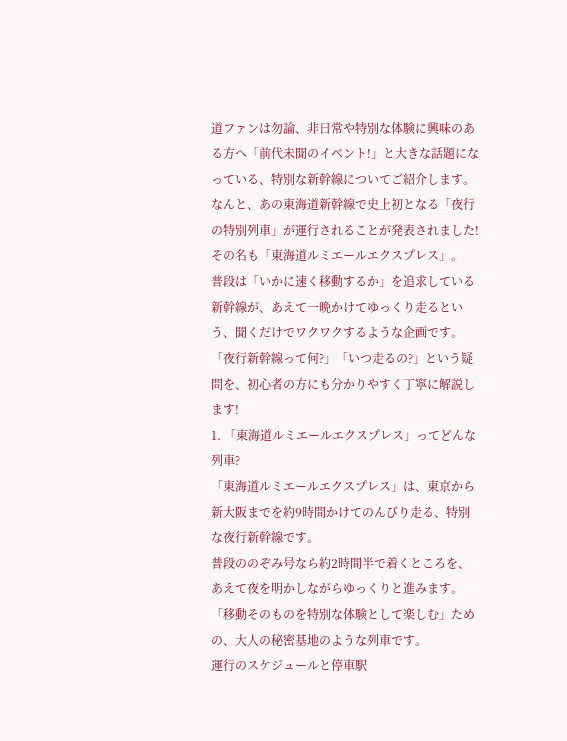道ファンは勿論、非日常や特別な体験に興味のある方へ「前代未聞のイベント!」と大きな話題になっている、特別な新幹線についてご紹介します。
なんと、あの東海道新幹線で史上初となる「夜行の特別列車」が運行されることが発表されました!その名も「東海道ルミエールエクスプレス」。
普段は「いかに速く移動するか」を追求している新幹線が、あえて一晩かけてゆっくり走るという、聞くだけでワクワクするような企画です。
「夜行新幹線って何?」「いつ走るの?」という疑問を、初心者の方にも分かりやすく丁寧に解説します!
1. 「東海道ルミエールエクスプレス」ってどんな列車?
「東海道ルミエールエクスプレス」は、東京から新大阪までを約9時間かけてのんびり走る、特別な夜行新幹線です。
普段ののぞみ号なら約2時間半で着くところを、あえて夜を明かしながらゆっくりと進みます。「移動そのものを特別な体験として楽しむ」ための、大人の秘密基地のような列車です。
運行のスケジュールと停車駅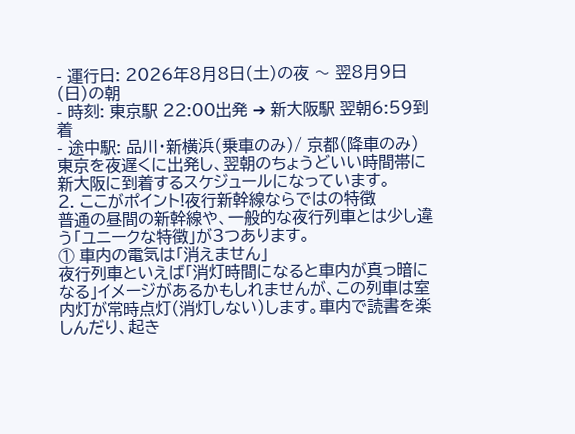- 運行日: 2026年8月8日(土)の夜 〜 翌8月9日(日)の朝
- 時刻: 東京駅 22:00出発 ➔ 新大阪駅 翌朝6:59到着
- 途中駅: 品川・新横浜(乗車のみ)/ 京都(降車のみ)
東京を夜遅くに出発し、翌朝のちょうどいい時間帯に新大阪に到着するスケジュールになっています。
2. ここがポイント!夜行新幹線ならではの特徴
普通の昼間の新幹線や、一般的な夜行列車とは少し違う「ユニークな特徴」が3つあります。
① 車内の電気は「消えません」
夜行列車といえば「消灯時間になると車内が真っ暗になる」イメージがあるかもしれませんが、この列車は室内灯が常時点灯(消灯しない)します。車内で読書を楽しんだり、起き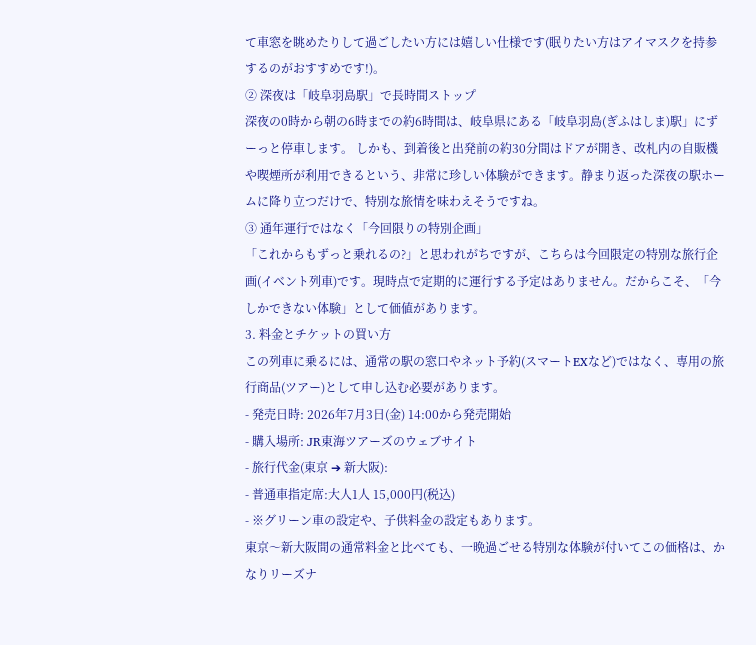て車窓を眺めたりして過ごしたい方には嬉しい仕様です(眠りたい方はアイマスクを持参するのがおすすめです!)。
② 深夜は「岐阜羽島駅」で長時間ストップ
深夜の0時から朝の6時までの約6時間は、岐阜県にある「岐阜羽島(ぎふはしま)駅」にずーっと停車します。 しかも、到着後と出発前の約30分間はドアが開き、改札内の自販機や喫煙所が利用できるという、非常に珍しい体験ができます。静まり返った深夜の駅ホームに降り立つだけで、特別な旅情を味わえそうですね。
③ 通年運行ではなく「今回限りの特別企画」
「これからもずっと乗れるの?」と思われがちですが、こちらは今回限定の特別な旅行企画(イベント列車)です。現時点で定期的に運行する予定はありません。だからこそ、「今しかできない体験」として価値があります。
3. 料金とチケットの買い方
この列車に乗るには、通常の駅の窓口やネット予約(スマートEXなど)ではなく、専用の旅行商品(ツアー)として申し込む必要があります。
- 発売日時: 2026年7月3日(金) 14:00から発売開始
- 購入場所: JR東海ツアーズのウェブサイト
- 旅行代金(東京 ➔ 新大阪):
- 普通車指定席:大人1人 15,000円(税込)
- ※グリーン車の設定や、子供料金の設定もあります。
東京〜新大阪間の通常料金と比べても、一晩過ごせる特別な体験が付いてこの価格は、かなりリーズナ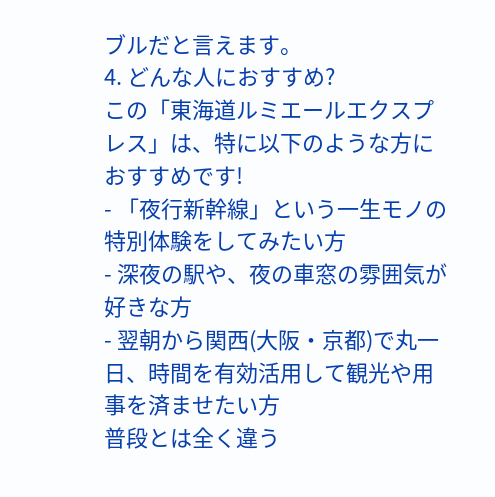ブルだと言えます。
4. どんな人におすすめ?
この「東海道ルミエールエクスプレス」は、特に以下のような方におすすめです!
- 「夜行新幹線」という一生モノの特別体験をしてみたい方
- 深夜の駅や、夜の車窓の雰囲気が好きな方
- 翌朝から関西(大阪・京都)で丸一日、時間を有効活用して観光や用事を済ませたい方
普段とは全く違う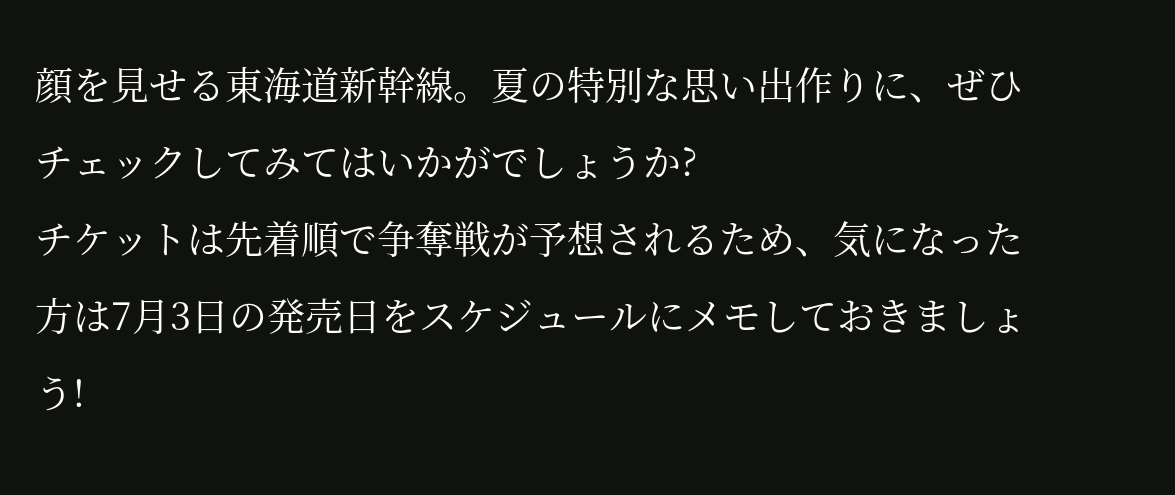顔を見せる東海道新幹線。夏の特別な思い出作りに、ぜひチェックしてみてはいかがでしょうか?
チケットは先着順で争奪戦が予想されるため、気になった方は7月3日の発売日をスケジュールにメモしておきましょう!